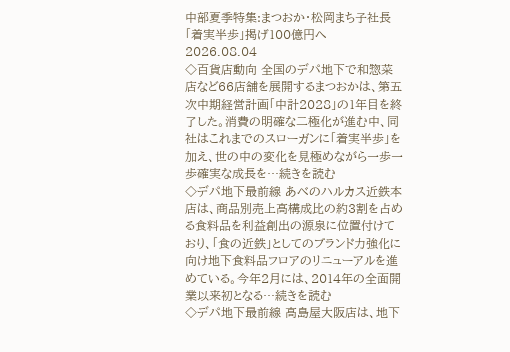中部夏季特集:まつおか・松岡まち子社長 「着実半歩」掲げ100億円へ
2026.08.04
◇百貨店動向 全国のデパ地下で和惣菜店など66店舗を展開するまつおかは、第五次中期経営計画「中計2028」の1年目を終了した。消費の明確な二極化が進む中、同社はこれまでのスローガンに「着実半歩」を加え、世の中の変化を見極めながら一歩一歩確実な成長を…続きを読む
◇デパ地下最前線 あべのハルカス近鉄本店は、商品別売上高構成比の約3割を占める食料品を利益創出の源泉に位置付けており、「食の近鉄」としてのブランド力強化に向け地下食料品フロアのリニューアルを進めている。今年2月には、2014年の全面開業以来初となる…続きを読む
◇デパ地下最前線 高島屋大阪店は、地下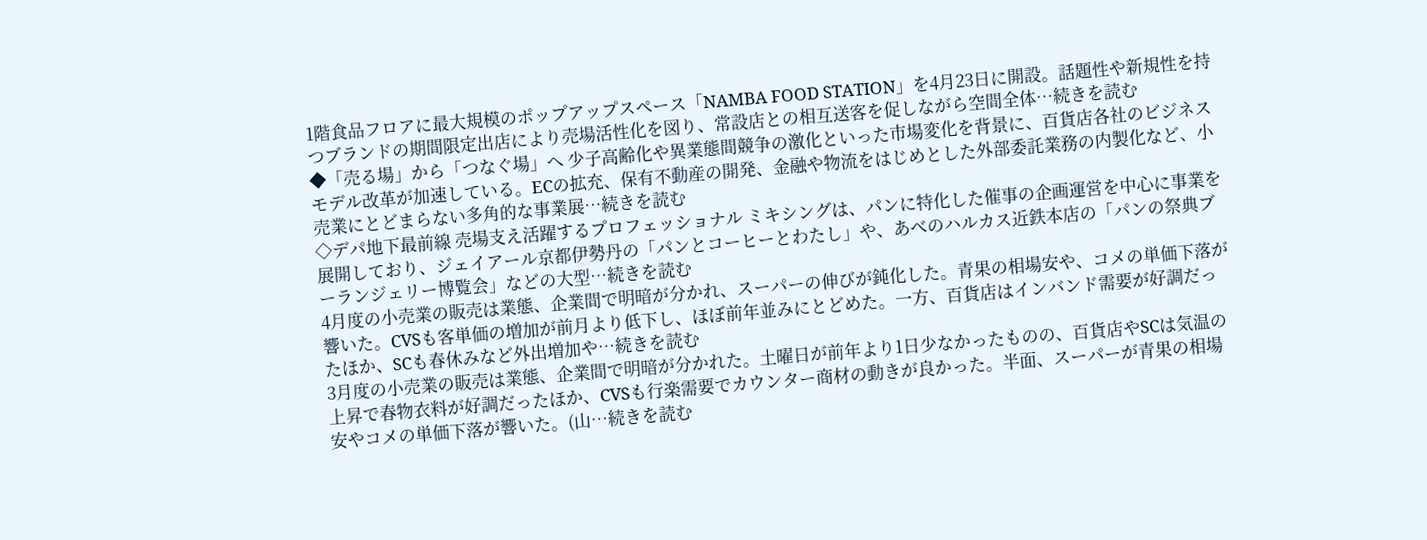1階食品フロアに最大規模のポップアップスペース「NAMBA FOOD STATION」を4月23日に開設。話題性や新規性を持つブランドの期間限定出店により売場活性化を図り、常設店との相互送客を促しながら空間全体…続きを読む
◆「売る場」から「つなぐ場」へ 少子高齢化や異業態間競争の激化といった市場変化を背景に、百貨店各社のビジネスモデル改革が加速している。ECの拡充、保有不動産の開発、金融や物流をはじめとした外部委託業務の内製化など、小売業にとどまらない多角的な事業展…続きを読む
◇デパ地下最前線 売場支え活躍するプロフェッショナル ミキシングは、パンに特化した催事の企画運営を中心に事業を展開しており、ジェイアール京都伊勢丹の「パンとコーヒーとわたし」や、あべのハルカス近鉄本店の「パンの祭典ブーランジェリー博覧会」などの大型…続きを読む
4月度の小売業の販売は業態、企業間で明暗が分かれ、スーパーの伸びが鈍化した。青果の相場安や、コメの単価下落が響いた。CVSも客単価の増加が前月より低下し、ほぼ前年並みにとどめた。一方、百貨店はインバンド需要が好調だったほか、SCも春休みなど外出増加や…続きを読む
3月度の小売業の販売は業態、企業間で明暗が分かれた。土曜日が前年より1日少なかったものの、百貨店やSCは気温の上昇で春物衣料が好調だったほか、CVSも行楽需要でカウンター商材の動きが良かった。半面、スーパーが青果の相場安やコメの単価下落が響いた。(山…続きを読む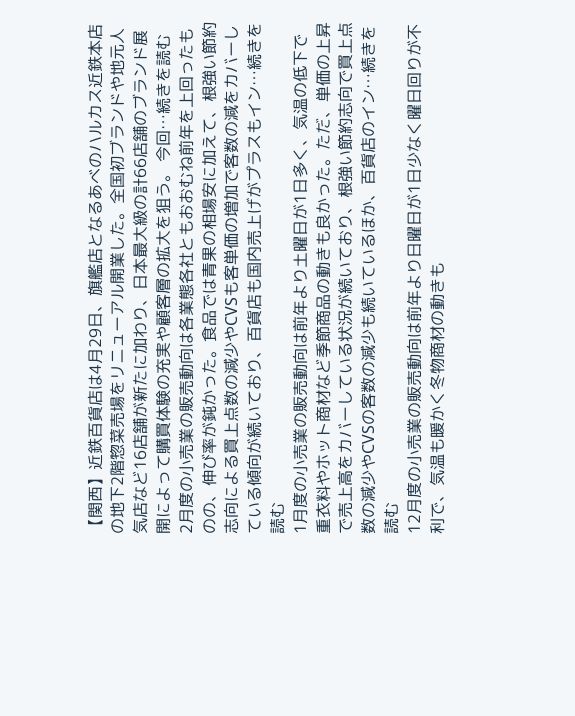【関西】近鉄百貨店は4月29日、旗艦店となるあべのハルカス近鉄本店の地下2階惣菜売場をリニューアル開業した。全国初ブランドや地元人気店など16店舗が新たに加わり、日本最大級の計66店舗のブランド展開によって購買体験の充実や顧客層の拡大を狙う。 今回…続きを読む
2月度の小売業の販売動向は各業態各社ともおおむね前年を上回ったものの、伸び率が鈍かった。食品では青果の相場安に加えて、根強い節約志向による買上点数の減少やCVSも客単価の増加で客数の減をカバーしている傾向が続いており、百貨店も国内売上げがプラスもイン…続きを読む
1月度の小売業の販売動向は前年より土曜日が1日多く、気温の低下で重衣料やホット商材など季節商品の動きも良かった。ただ、単価の上昇で売上高をカバーしている状況が続いており、根強い節約志向で買上点数の減少やCVSの客数の減少も続いているほか、百貨店のイン…続きを読む
12月度の小売業の販売動向は前年より日曜日が1日少なく曜日回りが不利で、気温も暖かく冬物商材の動きも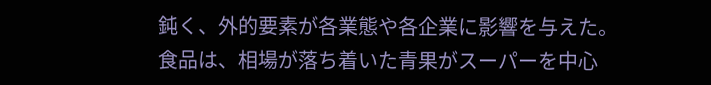鈍く、外的要素が各業態や各企業に影響を与えた。食品は、相場が落ち着いた青果がスーパーを中心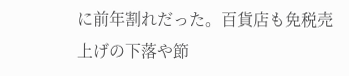に前年割れだった。百貨店も免税売上げの下落や節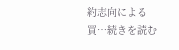約志向による買…続きを読む